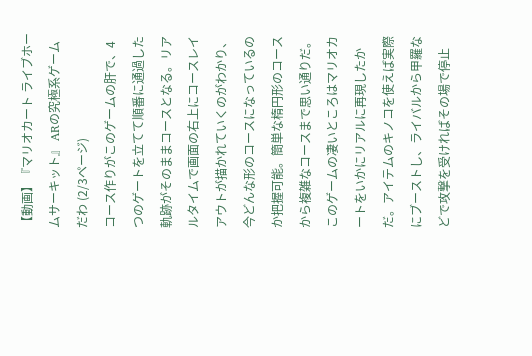【動画】『マリオカート ライブホームサーキット』 ARの究極系ゲームだわ (2/3ページ)
コース作りがこのゲームの肝で、4つのゲートを立てて順番に通過した軌跡がそのままコースとなる。リアルタイムで画面の右上にコースレイアウトが描かれていくのがわかり、今どんな形のコースになっているのか把握可能。簡単な楕円形のコースから複雑なコースまで思い通りだ。
このゲームの凄いところはマリオカートをいかにリアルに再現したかだ。アイテムのキノコを使えば実際にブーストし、ライバルから甲羅などで攻撃を受ければその場で停止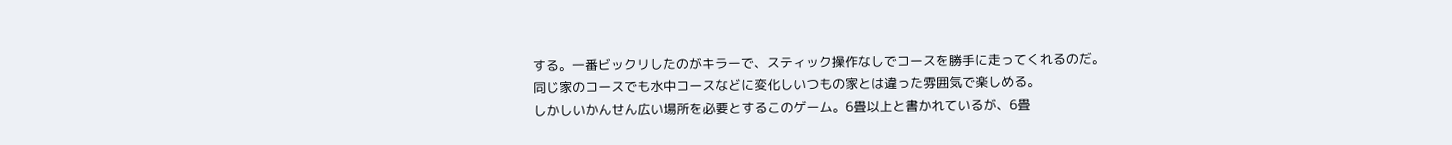する。一番ビックリしたのがキラーで、スティック操作なしでコースを勝手に走ってくれるのだ。
同じ家のコースでも水中コースなどに変化しいつもの家とは違った雰囲気で楽しめる。
しかしいかんせん広い場所を必要とするこのゲーム。6畳以上と書かれているが、6畳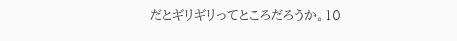だとギリギリってところだろうか。10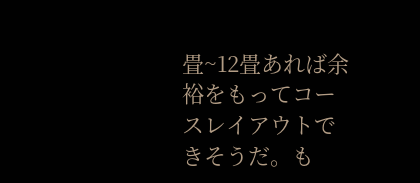畳~12畳あれば余裕をもってコースレイアウトできそうだ。も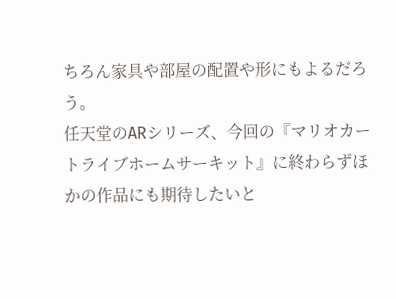ちろん家具や部屋の配置や形にもよるだろう。
任天堂のARシリーズ、今回の『マリオカートライブホームサーキット』に終わらずほかの作品にも期待したいと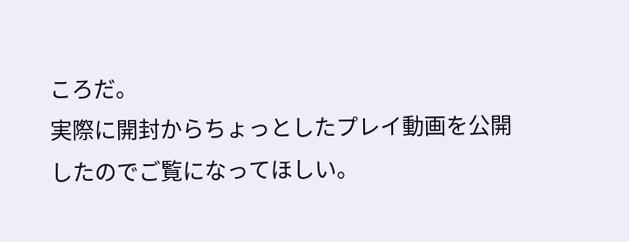ころだ。
実際に開封からちょっとしたプレイ動画を公開したのでご覧になってほしい。